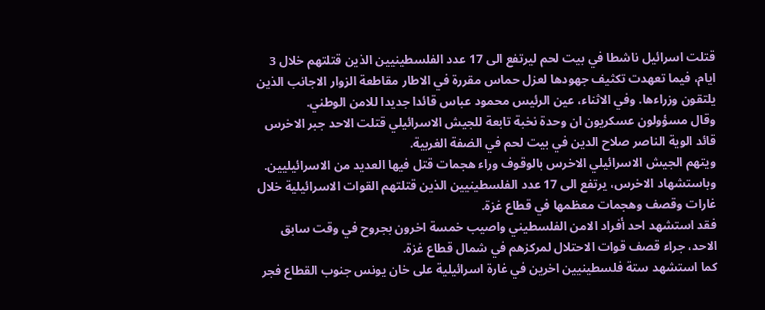قتلت اسرائيل ناشطا في بيت لحم ليرتفع الى 17 عدد الفلسطينيين الذين قتلتهم خلال 3 ايام، فيما تعهدت تكثيف جهودها لعزل حماس مقررة في الاطار مقاطعة الزوار الاجانب الذين يلتقون وزراءها. وفي الاثناء، عين الرئيس محمود عباس قائدا جديدا للامن الوطني.
وقال مسؤولون عسكريون ان وحدة نخبة تابعة للجيش الاسرائيلي قتلت الاحد جبر الاخرس قائد الوية الناصر صلاح الدين في بيت لحم في الضفة الغربية.
ويتهم الجيش الاسرائيلي الاخرس بالوقوف وراء هجمات قتل فيها العديد من الاسرائيليين.
وباستشهاد الاخرس، يرتفع الى 17 عدد الفلسطينيين الذين قتلتهم القوات الاسرائيلية خلال غارات وقصف وهجمات معظمها في قطاع غزة.
فقد استشهد احد أفراد الامن الفلسطيني واصيب خمسة اخرون بجروح في وقت سابق الاحد، جراء قصف قوات الاحتلال لمركزهم في شمال قطاع غزة.
كما استشهد ستة فلسطينيين اخرين في غارة اسرائيلية على خان يونس جنوب القطاع فجر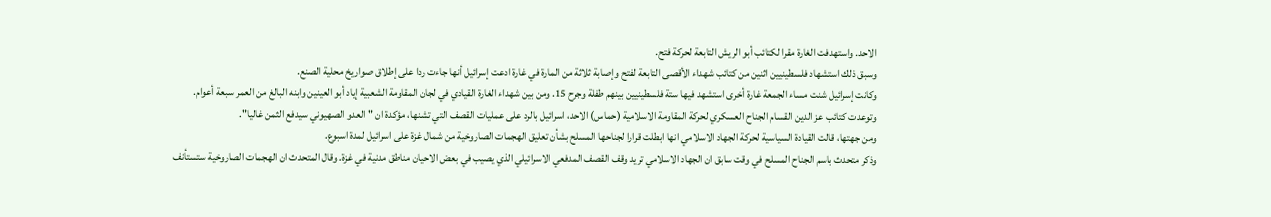الاحد. واستهدفت الغارة مقرا لكتائب أبو الريش التابعة لحركة فتح.
وسبق ذلك استشهاد فلسطينيين اثنين من كتائب شهداء الأقصى التابعة لفتح وإصابة ثلاثة من المارة في غارة ادعت إسرائيل أنها جاءت ردا على إطلاق صواريخ محلية الصنع.
وكانت إسرائيل شنت مساء الجمعة غارة أخرى استشهد فيها ستة فلسطينيين بينهم طفلة وجرح 15. ومن بين شهداء الغارة القيادي في لجان المقاومة الشعبية إياد أبو العينين وابنه البالغ من العمر سبعة أعوام.
وتوعدت كتائب عز الدين القسام الجناح العسكري لحركة المقاومة الاسلامية (حماس) الاحد، اسرائيل بالرد على عمليات القصف التي تشنها، مؤكدة ان "العدو الصهيوني سيدفع الثمن غاليا".
ومن جهتها، قالت القيادة السياسية لحركة الجهاد الاسلامي انها ابطلت قرارا لجناحها المسلح بشأن تعليق الهجمات الصاروخية من شمال غزة على اسرائيل لمدة اسبوع.
وذكر متحدث باسم الجناح المسلح في وقت سابق ان الجهاد الاسلامي تريد وقف القصف المدفعي الاسرائيلي الذي يصيب في بعض الاحيان مناطق مدنية في غزة. وقال المتحدث ان الهجمات الصاروخية ستستأنف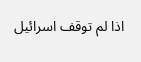اذا لم توقف اسرائيل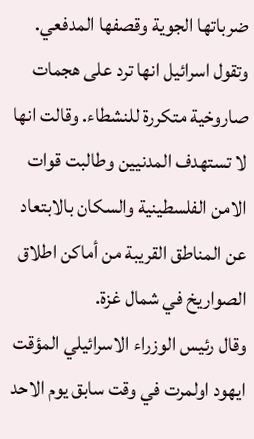ضرباتها الجوية وقصفها المدفعي.
وتقول اسرائيل انها ترد على هجمات صاروخية متكررة للنشطاء. وقالت انها لا تستهدف المدنيين وطالبت قوات الامن الفلسطينية والسكان بالابتعاد عن المناطق القريبة من أماكن اطلاق الصواريخ في شمال غزة.
وقال رئيس الوزراء الاسرائيلي المؤقت ايهود اولمرت في وقت سابق يوم الاحد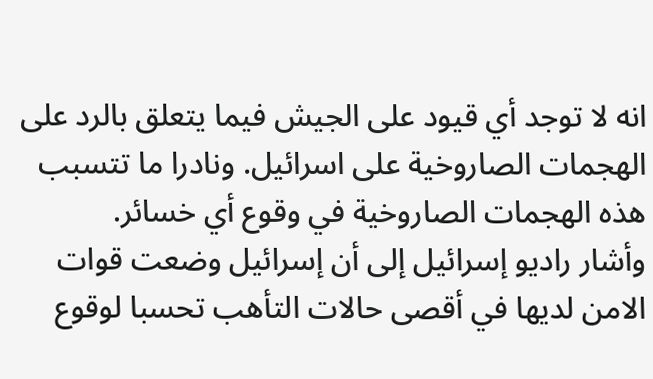انه لا توجد أي قيود على الجيش فيما يتعلق بالرد على الهجمات الصاروخية على اسرائيل. ونادرا ما تتسبب هذه الهجمات الصاروخية في وقوع أي خسائر.
وأشار راديو إسرائيل إلى أن إسرائيل وضعت قوات الامن لديها في أقصى حالات التأهب تحسبا لوقوع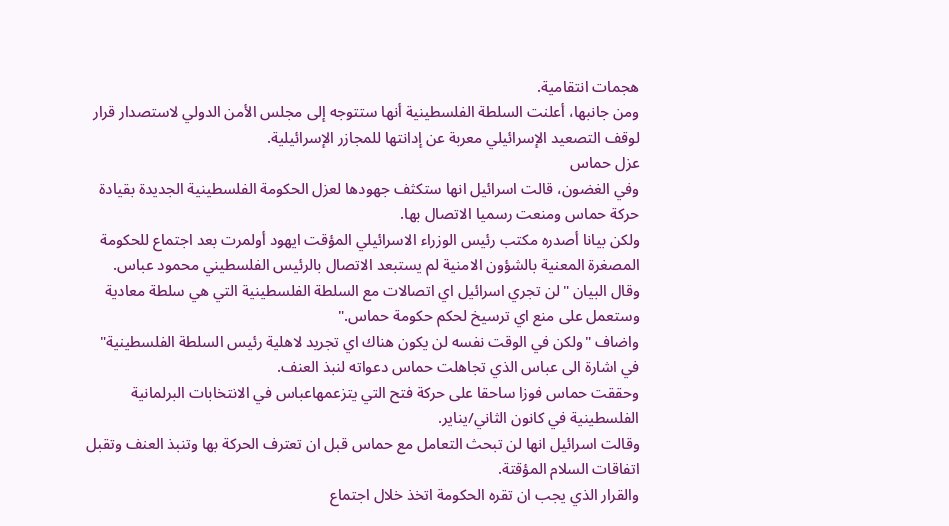هجمات انتقامية.
ومن جانبها، أعلنت السلطة الفلسطينية أنها ستتوجه إلى مجلس الأمن الدولي لاستصدار قرار لوقف التصعيد الإسرائيلي معربة عن إدانتها للمجازر الإسرائيلية.
عزل حماس
وفي الغضون، قالت اسرائيل انها ستكثف جهودها لعزل الحكومة الفلسطينية الجديدة بقيادة حركة حماس ومنعت رسميا الاتصال بها.
ولكن بيانا أصدره مكتب رئيس الوزراء الاسرائيلي المؤقت ايهود أولمرت بعد اجتماع للحكومة المصغرة المعنية بالشؤون الامنية لم يستبعد الاتصال بالرئيس الفلسطيني محمود عباس.
وقال البيان "لن تجري اسرائيل اي اتصالات مع السلطة الفلسطينية التي هي سلطة معادية وستعمل على منع اي ترسيخ لحكم حكومة حماس."
واضاف "ولكن في الوقت نفسه لن يكون هناك اي تجريد لاهلية رئيس السلطة الفلسطينية" في اشارة الى عباس الذي تجاهلت حماس دعواته لنبذ العنف.
وحققت حماس فوزا ساحقا على حركة فتح التي يتزعمهاعباس في الانتخابات البرلمانية الفلسطينية في كانون الثاني/يناير.
وقالت اسرائيل انها لن تبحث التعامل مع حماس قبل ان تعترف الحركة بها وتنبذ العنف وتقبل اتفاقات السلام المؤقتة.
والقرار الذي يجب ان تقره الحكومة اتخذ خلال اجتماع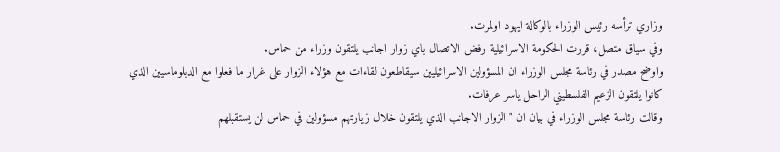وزاري ترأسه رئيس الوزراء بالوكالة ايهود اولمرت.
وفي سياق متصل، قررت الحكومة الاسرائيلية رفض الاتصال باي زوار اجانب يلتقون وزراء من حماس.
واوضح مصدر في رئاسة مجلس الوزراء ان المسؤولين الاسرائيليين سيقاطعون لقاءات مع هؤلاء الزوار على غرار ما فعلوا مع الدبلوماسيين الذي كانوا يلتقون الزعيم الفلسطيني الراحل ياسر عرفات.
وقالت رئاسة مجلس الوزراء في بيان ان "الزوار الاجانب الذي يلتقون خلال زيارتهم مسؤولين في حماس لن يستقبلهم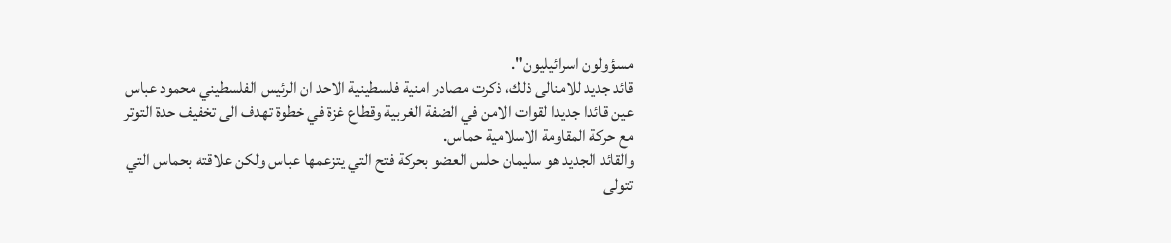مسؤولون اسرائيليون".
قائد جديد للامنالى ذلك، ذكرت مصادر امنية فلسطينية الاحد ان الرئيس الفلسطيني محمود عباس عين قائدا جديدا لقوات الامن في الضفة الغربية وقطاع غزة في خطوة تهدف الى تخفيف حدة التوتر مع حركة المقاومة الاسلامية حماس.
والقائد الجديد هو سليمان حلس العضو بحركة فتح التي يتزعمها عباس ولكن علاقته بحماس التي تتولى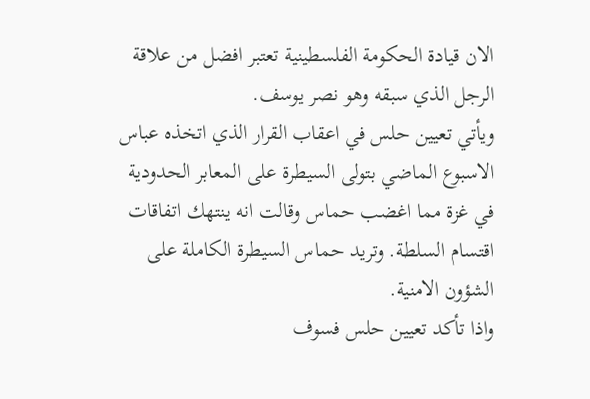الان قيادة الحكومة الفلسطينية تعتبر افضل من علاقة الرجل الذي سبقه وهو نصر يوسف.
ويأتي تعيين حلس في اعقاب القرار الذي اتخذه عباس الاسبوع الماضي بتولى السيطرة على المعابر الحدودية في غزة مما اغضب حماس وقالت انه ينتهك اتفاقات اقتسام السلطة. وتريد حماس السيطرة الكاملة على الشؤون الامنية.
واذا تأكد تعيين حلس فسوف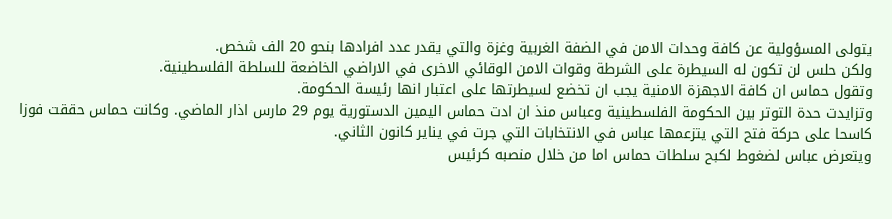يتولى المسؤولية عن كافة وحدات الامن في الضفة الغربية وغزة والتي يقدر عدد افرادها بنحو 20 الف شخص.
ولكن حلس لن تكون له السيطرة على الشرطة وقوات الامن الوقائي الاخرى في الاراضي الخاضعة للسلطة الفلسطينية.
وتقول حماس ان كافة الاجهزة الامنية يجب ان تخضع لسيطرتها على اعتبار انها رئيسة الحكومة.
وتزايدت حدة التوتر بين الحكومة الفلسطينية وعباس منذ ان ادت حماس اليمين الدستورية يوم 29 مارس اذار الماضي. وكانت حماس حققت فوزا كاسحا على حركة فتح التي يتزعمها عباس في الانتخابات التي جرت في يناير كانون الثاني.
ويتعرض عباس لضغوط لكبح سلطات حماس اما من خلال منصبه كرئيس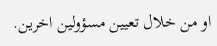او من خلال تعيين مسؤولين اخرين.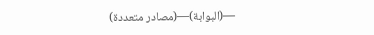—(البوابة)—(مصادر متعددة)